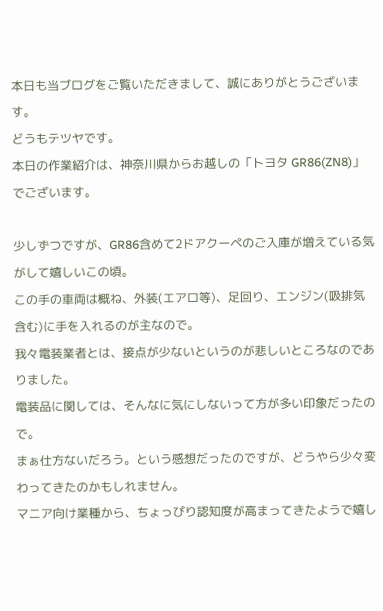本日も当ブログをご覧いただきまして、誠にありがとうございます。
どうもテツヤです。
本日の作業紹介は、神奈川県からお越しの「トヨタ GR86(ZN8)」でございます。

少しずつですが、GR86含めて2ドアクーペのご入庫が増えている気がして嬉しいこの頃。
この手の車両は概ね、外装(エアロ等)、足回り、エンジン(吸排気含む)に手を入れるのが主なので。
我々電装業者とは、接点が少ないというのが悲しいところなのでありました。
電装品に関しては、そんなに気にしないって方が多い印象だったので。
まぁ仕方ないだろう。という感想だったのですが、どうやら少々変わってきたのかもしれません。
マニア向け業種から、ちょっぴり認知度が高まってきたようで嬉し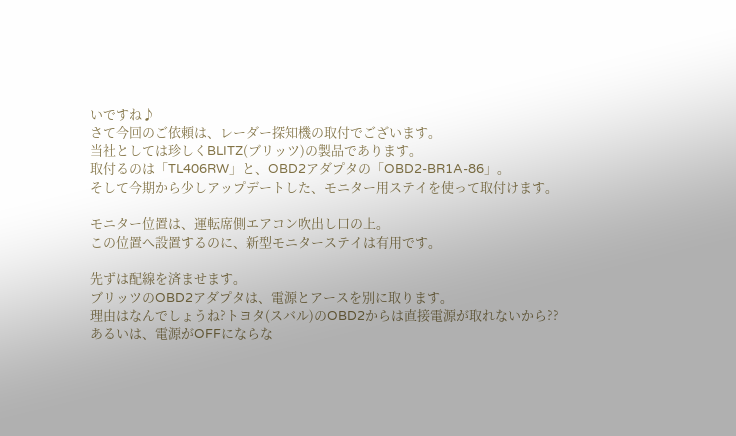いですね♪
さて今回のご依頼は、レーダー探知機の取付でございます。
当社としては珍しくBLITZ(ブリッツ)の製品であります。
取付るのは「TL406RW」と、OBD2アダプタの「OBD2-BR1A-86」。
そして今期から少しアップデートした、モニター用ステイを使って取付けます。

モニター位置は、運転席側エアコン吹出し口の上。
この位置へ設置するのに、新型モニターステイは有用です。

先ずは配線を済ませます。
ブリッツのOBD2アダプタは、電源とアースを別に取ります。
理由はなんでしょうね?トヨタ(スバル)のOBD2からは直接電源が取れないから??
あるいは、電源がOFFにならな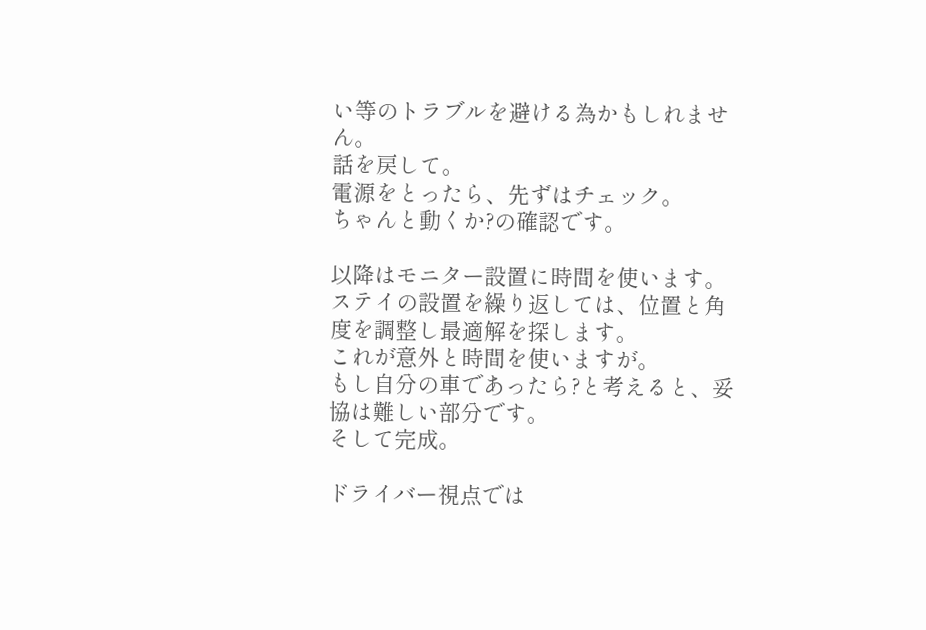い等のトラブルを避ける為かもしれません。
話を戻して。
電源をとったら、先ずはチェック。
ちゃんと動くか?の確認です。

以降はモニター設置に時間を使います。
ステイの設置を繰り返しては、位置と角度を調整し最適解を探します。
これが意外と時間を使いますが。
もし自分の車であったら?と考えると、妥協は難しい部分です。
そして完成。

ドライバー視点では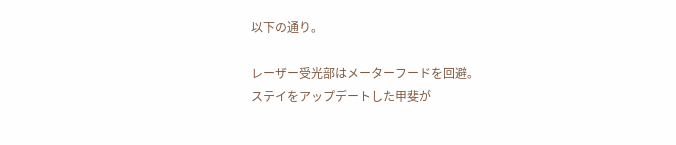以下の通り。

レーザー受光部はメーターフードを回避。
ステイをアップデートした甲斐が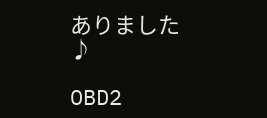ありました♪

OBD2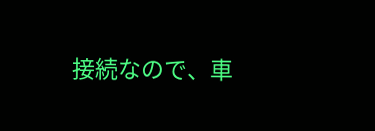接続なので、車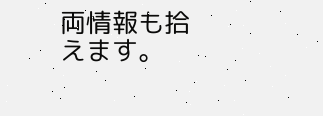両情報も拾えます。